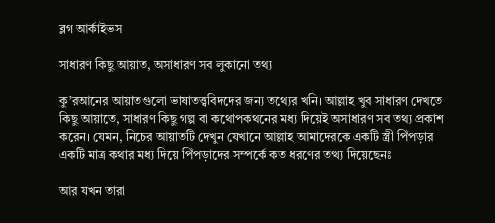ব্লগ আর্কাইভস

সাধারণ কিছু আয়াত, অসাধারণ সব লুকানো তথ্য

কু’রআনের আয়াতগুলো ভাষাতত্ত্ববিদদের জন্য তথ্যের খনি। আল্লাহ খুব সাধারণ দেখতে কিছু আয়াতে, সাধারণ কিছু গল্প বা কথোপকথনের মধ্য দিয়েই অসাধারণ সব তথ্য প্রকাশ করেন। যেমন, নিচের আয়াতটি দেখুন যেখানে আল্লাহ আমাদেরকে একটি স্ত্রী পিঁপড়ার একটি মাত্র কথার মধ্য দিয়ে পিঁপড়াদের সম্পর্কে কত ধরণের তত্থ্য দিয়েছেনঃ

আর যখন তারা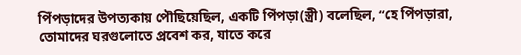পিঁপড়াদের উপত্যকায় পৌছিয়েছিল, একটি পিঁপড়া(স্ত্রী) বলেছিল, “হে পিঁপড়ারা, তোমাদের ঘরগুলোতে প্রবেশ কর, যাতে করে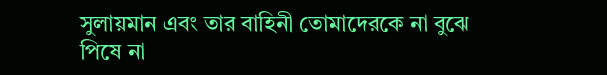সুলায়মান এবং তার বাহিনী তোমাদেরকে না বুঝে পিষে না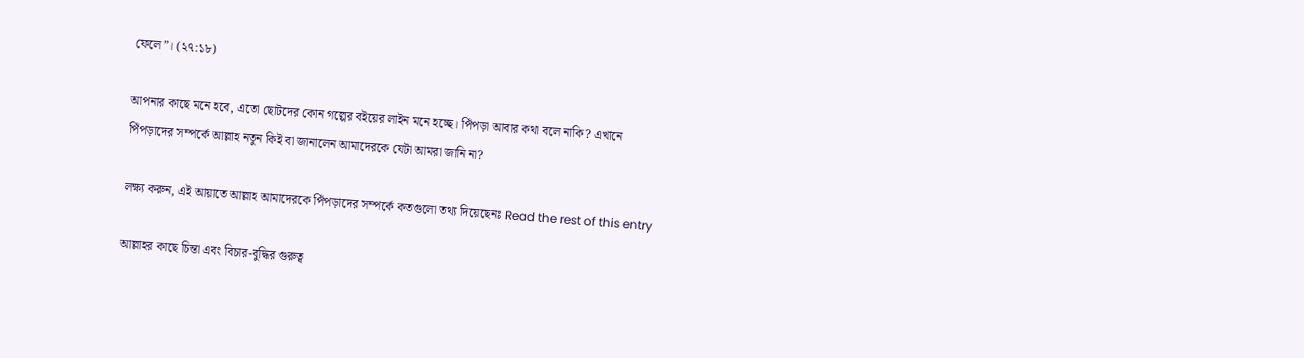ফেলে”। (২৭:১৮)

আপনার কাছে মনে হবে, এতো ছোটদের কোন গল্পের বইয়ের লাইন মনে হচ্ছে। পিঁপড়া আবার কথা বলে নাকি? এখানে পিঁপড়াদের সম্পর্কে আল্লাহ নতুন কিই বা জানালেন আমাদেরকে যেটা আমরা জানি না?

লক্ষ্য করুন, এই আয়াতে আল্লাহ আমাদেরকে পিঁপড়াদের সম্পর্কে কতগুলো তথ্য দিয়েছেনঃ Read the rest of this entry

আল্লাহর কাছে চিন্তা এবং বিচার-বুদ্ধির গুরুত্ব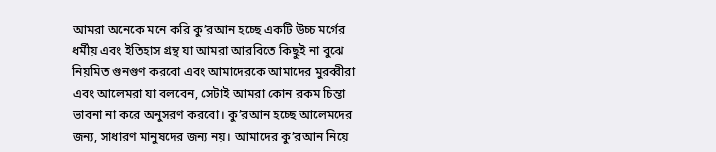আমরা অনেকে মনে করি কু’রআন হচ্ছে একটি উচ্চ মর্গের ধর্মীয় এবং ইতিহাস গ্রন্থ যা আমরা আরবিতে কিছুই না বুঝে নিয়মিত গুনগুণ করবো এবং আমাদেরকে আমাদের মুরব্বীরা এবং আলেমরা যা বলবেন, সেটাই আমরা কোন রকম চিন্তা ভাবনা না করে অনুসরণ করবো। কু’রআন হচ্ছে আলেমদের জন্য, সাধারণ মানুষদের জন্য নয়। আমাদের কু’রআন নিয়ে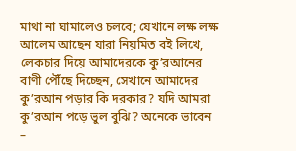মাথা না ঘামালেও চলবে; যেখানে লক্ষ লক্ষ আলেম আছেন যারা নিয়মিত বই লিখে, লেকচার দিয়ে আমাদেরকে কু’রআনের বাণী পৌঁছে দিচ্ছেন, সেখানে আমাদের কু’রআন পড়ার কি দরকার? যদি আমরা কু’রআন পড়ে ভুল বুঝি? অনেকে ভাবেন –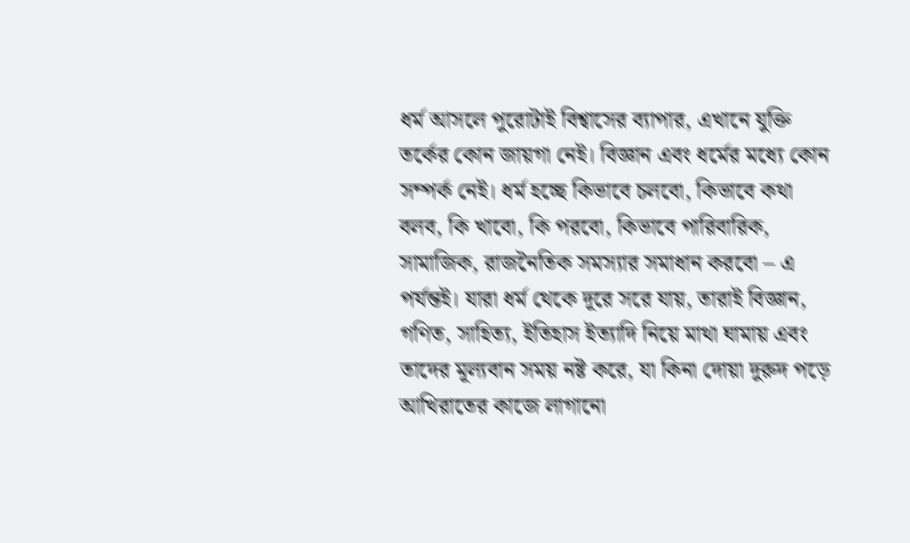ধর্ম আসলে পুরোটাই বিশ্বাসের ব্যাপার, এখানে যুক্তি তর্কের কোন জায়গা নেই। বিজ্ঞান এবং ধর্মের মধ্যে কোন সম্পর্ক নেই। ধর্ম হচ্ছে কিভাবে চলবো, কিভাবে কথা বলব, কি খাবো, কি পরবো, কিভাবে পারিবারিক, সামাজিক, রাজনৈতিক সমস্যার সমাধান করবো – এ পর্যন্তই। যারা ধর্ম থেকে দূরে সরে যায়, তারাই বিজ্ঞান, গণিত, সাহিত্য, ইতিহাস ইত্যাদি নিয়ে মাথা ঘামায় এবং তাদের মূল্যবান সময় নষ্ট করে, যা কিনা দোয়া দুরুদ পড়ে আখিরাতের কাজে লাগানো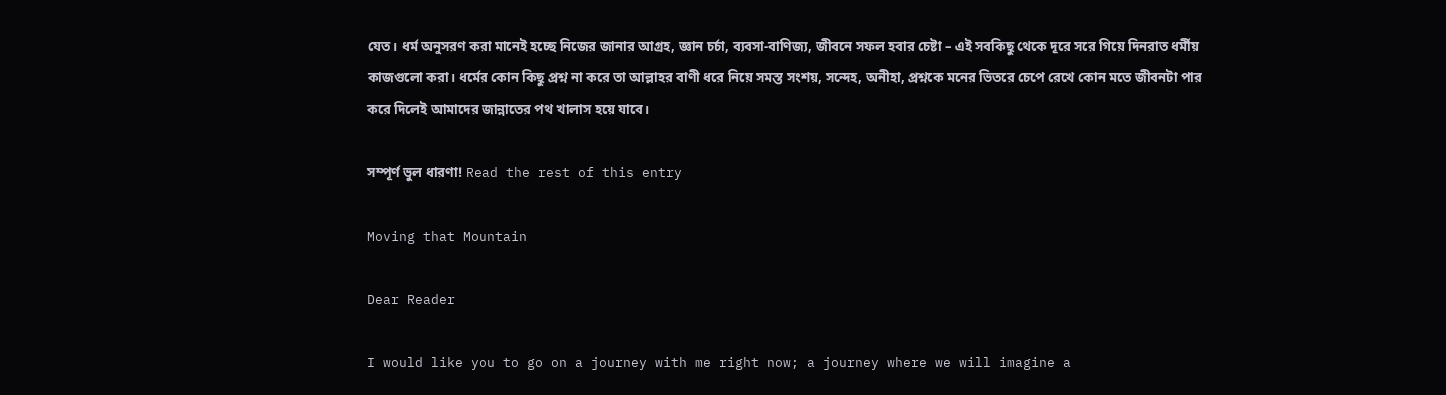যেত। ধর্ম অনুসরণ করা মানেই হচ্ছে নিজের জানার আগ্রহ, জ্ঞান চর্চা, ব্যবসা-বাণিজ্য, জীবনে সফল হবার চেষ্টা – এই সবকিছু থেকে দূরে সরে গিয়ে দিনরাত ধর্মীয় কাজগুলো করা। ধর্মের কোন কিছু প্রশ্ন না করে তা আল্লাহর বাণী ধরে নিয়ে সমস্ত সংশয়, সন্দেহ, অনীহা, প্রশ্নকে মনের ভিতরে চেপে রেখে কোন মতে জীবনটা পার করে দিলেই আমাদের জান্নাতের পথ খালাস হয়ে যাবে।

সম্পূর্ণ ভুল ধারণা! Read the rest of this entry

Moving that Mountain

Dear Reader

I would like you to go on a journey with me right now; a journey where we will imagine a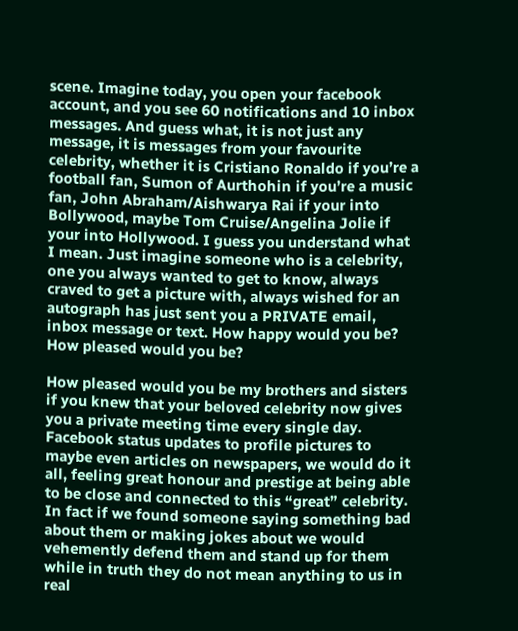scene. Imagine today, you open your facebook account, and you see 60 notifications and 10 inbox messages. And guess what, it is not just any message, it is messages from your favourite celebrity, whether it is Cristiano Ronaldo if you’re a football fan, Sumon of Aurthohin if you’re a music fan, John Abraham/Aishwarya Rai if your into Bollywood, maybe Tom Cruise/Angelina Jolie if your into Hollywood. I guess you understand what I mean. Just imagine someone who is a celebrity, one you always wanted to get to know, always craved to get a picture with, always wished for an autograph has just sent you a PRIVATE email, inbox message or text. How happy would you be? How pleased would you be?

How pleased would you be my brothers and sisters if you knew that your beloved celebrity now gives you a private meeting time every single day. Facebook status updates to profile pictures to maybe even articles on newspapers, we would do it all, feeling great honour and prestige at being able to be close and connected to this “great” celebrity. In fact if we found someone saying something bad about them or making jokes about we would vehemently defend them and stand up for them while in truth they do not mean anything to us in real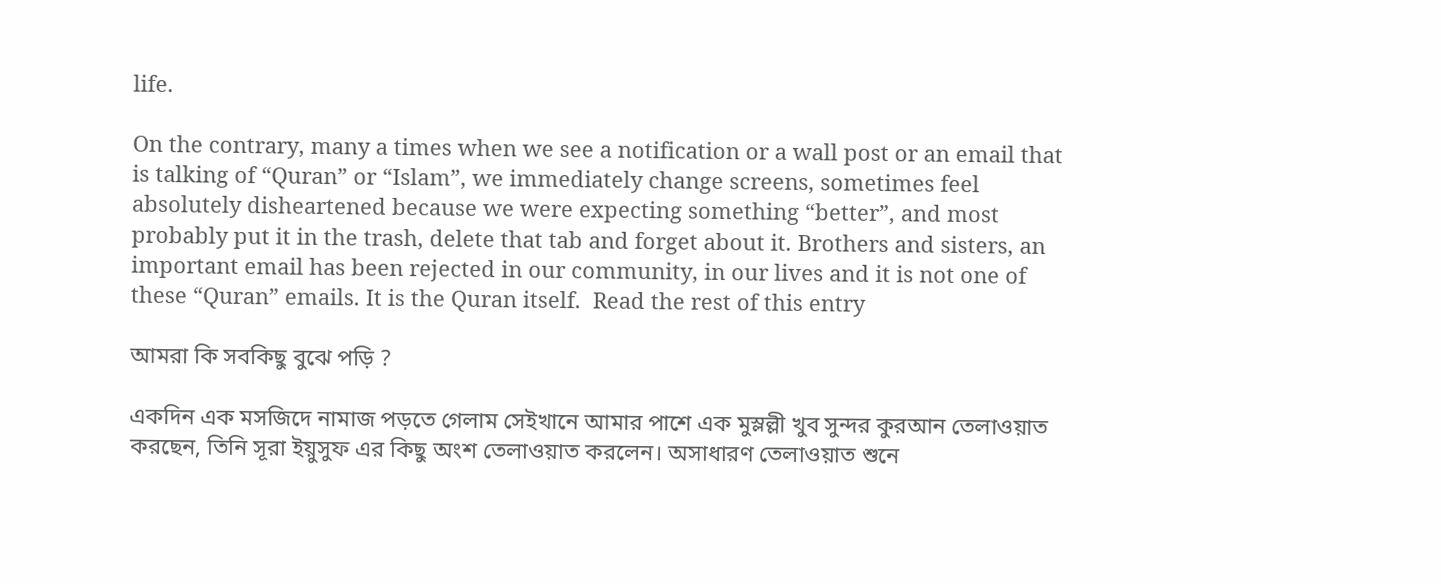life.

On the contrary, many a times when we see a notification or a wall post or an email that is talking of “Quran” or “Islam”, we immediately change screens, sometimes feel absolutely disheartened because we were expecting something “better”, and most probably put it in the trash, delete that tab and forget about it. Brothers and sisters, an important email has been rejected in our community, in our lives and it is not one of these “Quran” emails. It is the Quran itself.  Read the rest of this entry

আমরা কি সবকিছু বুঝে পড়ি ?

একদিন এক মসজিদে নামাজ পড়তে গেলাম সেইখানে আমার পাশে এক মুস্লল্লী খুব সুন্দর কুরআন তেলাওয়াত করছেন, তিনি সূরা ইয়ুসুফ এর কিছু অংশ তেলাওয়াত করলেন। অসাধারণ তেলাওয়াত শুনে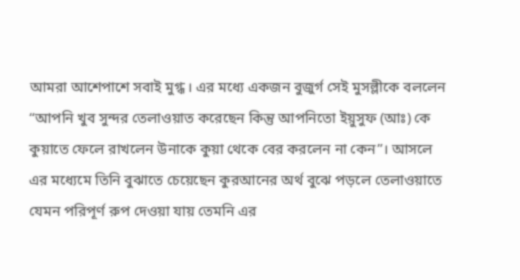আমরা আশেপাশে সবাই মুগ্ধ। এর মধ্যে একজন বুজুর্গ সেই মুসল্লীকে বললেন “আপনি খুব সুন্দর তেলাওয়াত করেছেন কিন্তু আপনিতো ইয়ুসুফ (আঃ) কে কুয়াতে ফেলে রাখলেন উনাকে কুয়া থেকে বের করলেন না কেন”। আসলে এর মধ্যেমে তিনি বুঝাতে চেয়েছেন কুরআনের অর্থ বুঝে পড়লে তেলাওয়াতে যেমন পরিপূর্ণ রুপ দেওয়া যায় তেমনি এর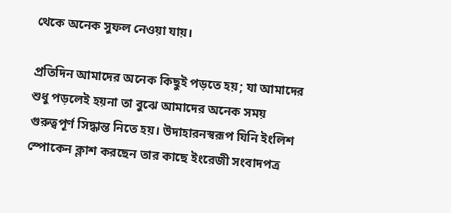থেকে অনেক সুফল নেওয়া যায়।

প্রতিদিন আমাদের অনেক কিছুই পড়তে হয়; যা আমাদের শুধু পড়লেই হয়না তা বুঝে আমাদের অনেক সময় গুরুত্বপূর্ণ সিদ্ধান্ত নিতে হয়। উদাহারনস্বরূপ যিনি ইংলিশ স্পোকেন ক্লাশ করছেন তার কাছে ইংরেজী সংবাদপত্র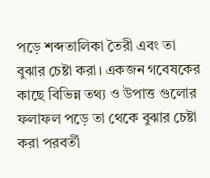পড়ে শব্দতালিকা তৈরী এবং তা বুঝার চেষ্টা করা। একজন গবেষকের কাছে বিভিন্ন তথ্য ও উপাত্ত গুলোর ফলাফল পড়ে তা থেকে বুঝার চেষ্টা করা পরবর্তী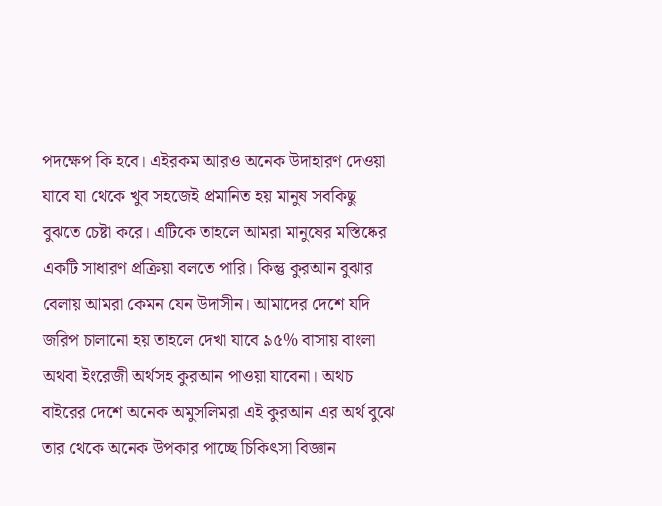পদক্ষেপ কি হবে। এইরকম আরও অনেক উদাহারণ দেওয়া যাবে যা থেকে খুব সহজেই প্রমানিত হয় মানুষ সবকিছু বুঝতে চেষ্টা করে। এটিকে তাহলে আমরা মানুষের মস্তিষ্কের একটি সাধারণ প্রক্রিয়া বলতে পারি। কিন্তু কুরআন বুঝার বেলায় আমরা কেমন যেন উদাসীন। আমাদের দেশে যদি জরিপ চালানো হয় তাহলে দেখা যাবে ৯৫% বাসায় বাংলা অথবা ইংরেজী অর্থসহ কুরআন পাওয়া যাবেনা। অথচ বাইরের দেশে অনেক অমুসলিমরা এই কুরআন এর অর্থ বুঝে তার থেকে অনেক উপকার পাচ্ছে চিকিৎসা বিজ্ঞান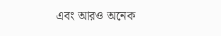এবং আরও অনেক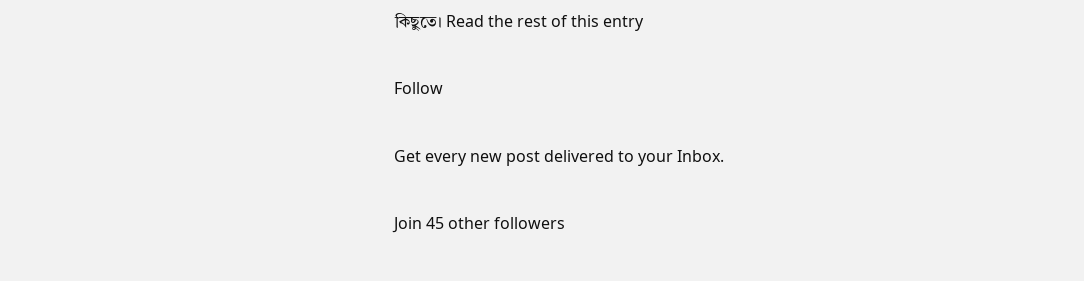কিছুতে। Read the rest of this entry

Follow

Get every new post delivered to your Inbox.

Join 45 other followers